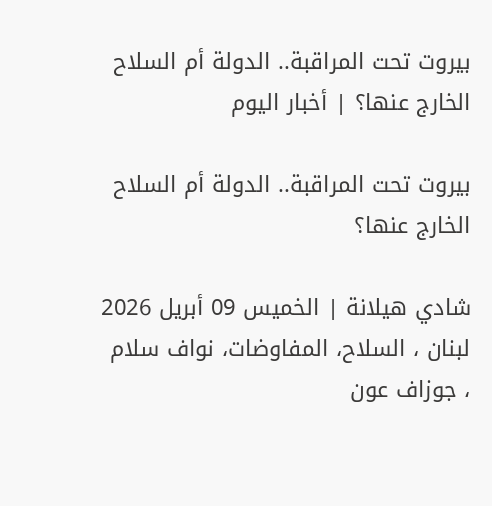بيروت تحت المراقبة.. الدولة أم السلاح الخارج عنها؟ | أخبار اليوم

بيروت تحت المراقبة.. الدولة أم السلاح الخارج عنها؟

شادي هيلانة | الخميس 09 أبريل 2026
لبنان ، السلاح، المفاوضات، نواف سلام ، جوزاف عون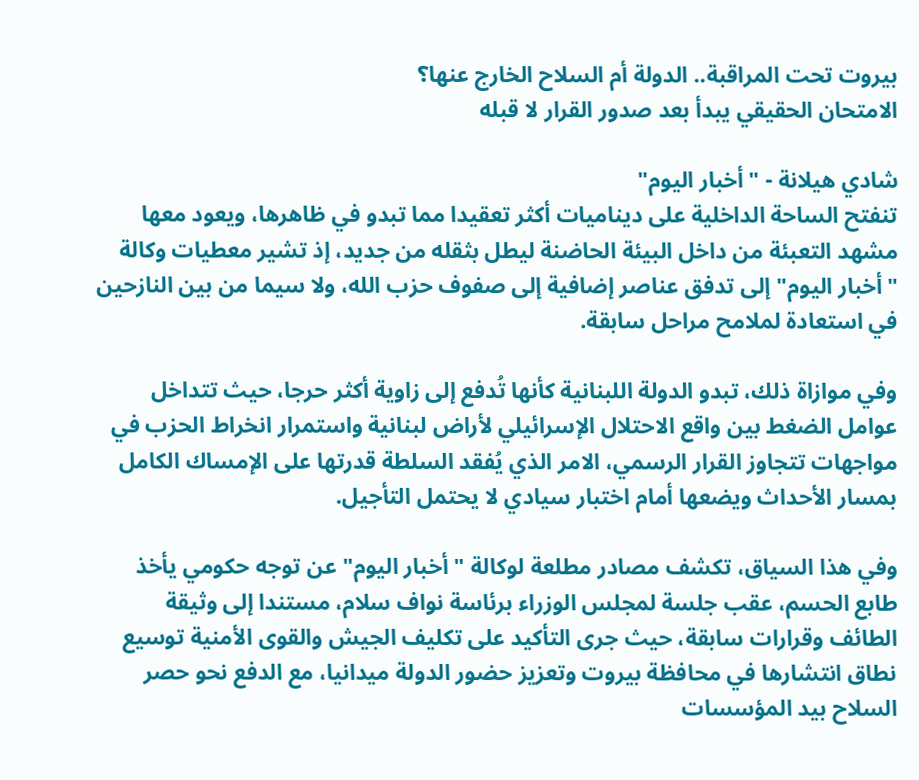بيروت تحت المراقبة.. الدولة أم السلاح الخارج عنها؟
الامتحان الحقيقي يبدأ بعد صدور القرار لا قبله

شادي هيلانة - "أخبار اليوم"
تنفتح الساحة الداخلية على ديناميات أكثر تعقيدا مما تبدو في ظاهرها، ويعود معها مشهد التعبئة من داخل البيئة الحاضنة ليطل بثقله من جديد، إذ تشير معطيات وكالة "أخبار اليوم" إلى تدفق عناصر إضافية إلى صفوف حزب الله، ولا سيما من بين النازحين في استعادة لملامح مراحل سابقة.

وفي موازاة ذلك، تبدو الدولة اللبنانية كأنها تُدفع إلى زاوية أكثر حرجا، حيث تتداخل عوامل الضغط بين واقع الاحتلال الإسرائيلي لأراض لبنانية واستمرار انخراط الحزب في مواجهات تتجاوز القرار الرسمي، الامر الذي يُفقد السلطة قدرتها على الإمساك الكامل بمسار الأحداث ويضعها أمام اختبار سيادي لا يحتمل التأجيل.

وفي هذا السياق، تكشف مصادر مطلعة لوكالة " أخبار اليوم" عن توجه حكومي يأخذ طابع الحسم، عقب جلسة لمجلس الوزراء برئاسة نواف سلام، مستندا إلى وثيقة الطائف وقرارات سابقة، حيث جرى التأكيد على تكليف الجيش والقوى الأمنية توسيع نطاق انتشارها في محافظة بيروت وتعزيز حضور الدولة ميدانيا، مع الدفع نحو حصر السلاح بيد المؤسسات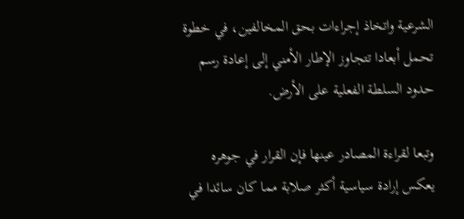الشرعية واتخاذ إجراءات بحق المخالفين، في خطوة تحمل أبعادا تتجاوز الإطار الأمني إلى إعادة رسم حدود السلطة الفعلية على الأرض.

وتبعا لقراءة المصادر عينها فإن القرار في جوهره يعكس إرادة سياسية أكثر صلابة مما كان سائدا في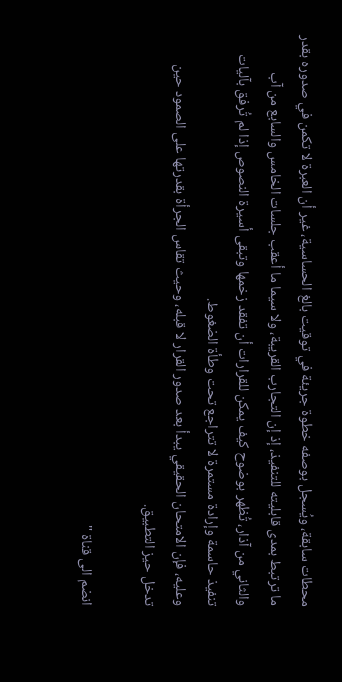محطات سابقة، ويُسجل بوصفه خطوة جريئة في توقيت بالغ الحساسية، غير أن العبرة لا تكمن في صدوره بقدر ما ترتبط بمدى قابليته للتنفيذ، إذ إن التجارب القريبة، ولا سيما ما أعقب جلسات الخامس والسابع من آب والثاني من آذار، تُظهر بوضوح كيف يمكن للقرارات أن تفقد زخمها وتبقى أسيرة النصوص إذا لم تُرفق بآليات تنفيذ حاسمة وإرادة مستمرة لا تتراجع تحت وطأة الضغوط.
وعليه، فإن الامتحان الحقيقي يبدأ بعد صدور القرار لا قبله، وحيث تقاس الجرأة بقدرتها على الصمود حين تدخل حيز التطبيق.

انضم الى قناة "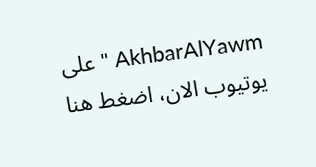AkhbarAlYawm " على يوتيوب الان، اضغط هنا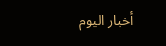أخبار اليوم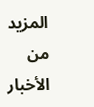المزيد من الأخبار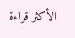الأكثر قراءة